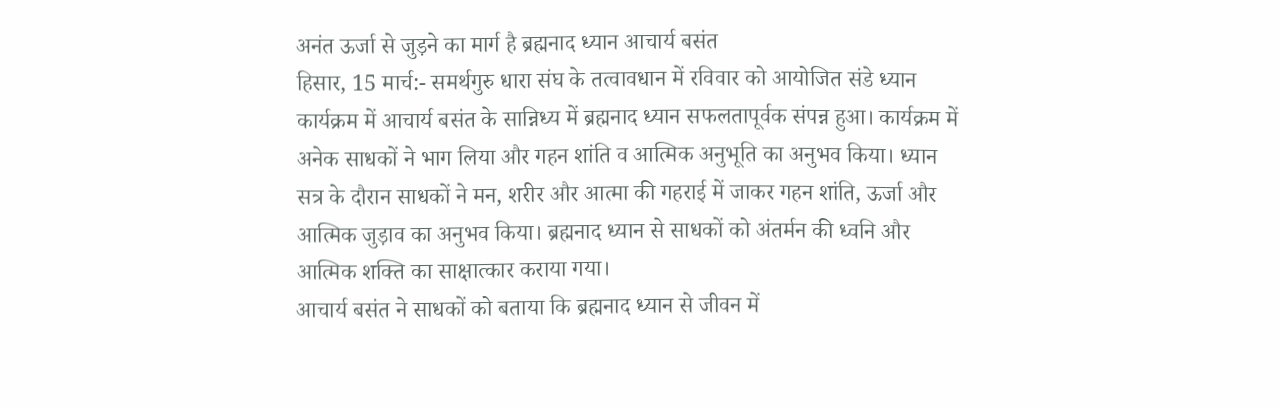अनंत ऊर्जा से जुड़ने का मार्ग है ब्रह्मनाद ध्यान आचार्य बसंत
हिसार, 15 मार्च:- समर्थगुरु धारा संघ के तत्वावधान में रविवार को आयोजित संडे ध्यान कार्यक्रम में आचार्य बसंत के सान्निध्य में ब्रह्मनाद ध्यान सफलतापूर्वक संपन्न हुआ। कार्यक्रम में अनेक साधकों ने भाग लिया और गहन शांति व आत्मिक अनुभूति का अनुभव किया। ध्यान सत्र के दौरान साधकों ने मन, शरीर और आत्मा की गहराई में जाकर गहन शांति, ऊर्जा और आत्मिक जुड़ाव का अनुभव किया। ब्रह्मनाद ध्यान से साधकों को अंतर्मन की ध्वनि और आत्मिक शक्ति का साक्षात्कार कराया गया।
आचार्य बसंत ने साधकों को बताया कि ब्रह्मनाद ध्यान से जीवन में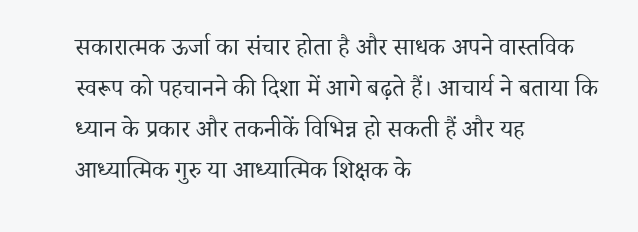सकारात्मक ऊर्जा का संचार होता है और साधक अपने वास्तविक स्वरूप को पहचानने की दिशा में आगे बढ़ते हैं। आचार्य ने बताया कि ध्यान के प्रकार और तकनीकें विभिन्न हो सकती हैं और यह आध्यात्मिक गुरु या आध्यात्मिक शिक्षक के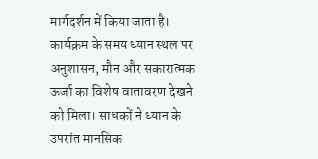मार्गदर्शन में किया जाता है।
कार्यक्रम के समय ध्यान स्थल पर अनुशासन, मौन और सकारात्मक ऊर्जा का विशेष वातावरण देखने को मिला। साधकों ने ध्यान के उपरांत मानसिक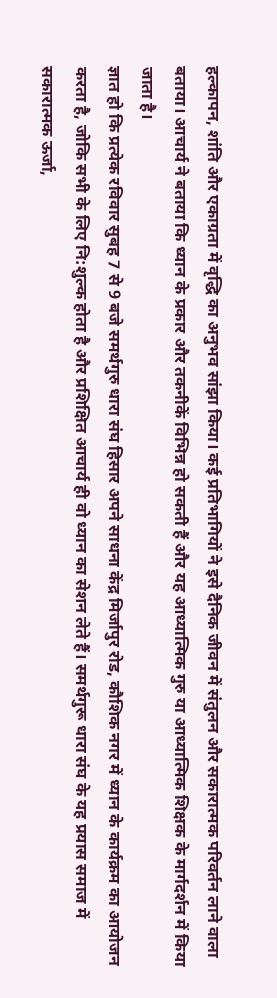हल्कापन, शांति और एकाग्रता में वृद्धि का अनुभव सांझा किया। कई प्रतिभागियों ने इसे दैनिक जीवन में संतुलन और सकारात्मक परिवर्तन लाने वाला बताया। आचार्य ने बताया कि ध्यान के प्रकार और तकनीकें विभिन्न हो सकती हैं और यह आध्यात्मिक गुरु या आध्यात्मिक शिक्षक के मार्गदर्शन में किया जाता है।
ज्ञात हो कि प्रत्येक रविवार सुबह 7 से 9 बजे समर्थगुरु धारा संघ हिसार अपने साधना केंद्र मिर्जापुर रोड, कौशिक नगर में ध्यान के कार्यक्रम का आयोजन करता है, जोकि सभी के लिए नि:शुल्क होता है और प्रशिक्षित आचार्य ही वो ध्यान का सेशन लेते हैं। समर्थगुरू धारा संघ के यह प्रयास समाज में सकारात्मक ऊर्जा,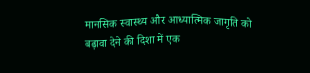मानसिक स्वास्थ्य और आध्यात्मिक जागृति को बढ़ावा देने की दिशा में एक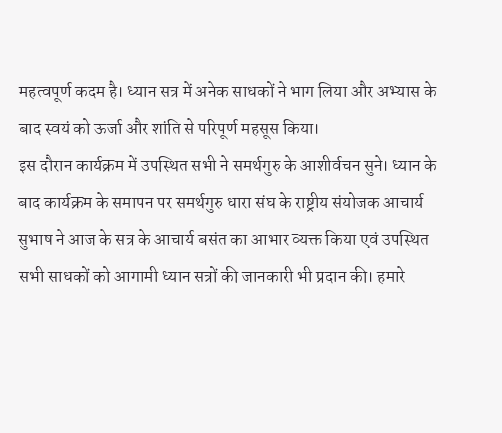महत्वपूर्ण कदम है। ध्यान सत्र में अनेक साधकों ने भाग लिया और अभ्यास के बाद स्वयं को ऊर्जा और शांति से परिपूर्ण महसूस किया।
इस दौरान कार्यक्रम में उपस्थित सभी ने समर्थगुरु के आशीर्वचन सुने। ध्यान के बाद कार्यक्रम के समापन पर समर्थगुरु धारा संघ के राष्ट्रीय संयोजक आचार्य सुभाष ने आज के सत्र के आचार्य बसंत का आभार व्यक्त किया एवं उपस्थित सभी साधकों को आगामी ध्यान सत्रों की जानकारी भी प्रदान की। हमारे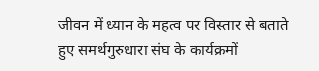जीवन में ध्यान के महत्व पर विस्तार से बताते हुए समर्थगुरुधारा संघ के कार्यक्रमों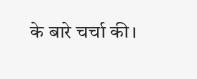के बारे चर्चा की।